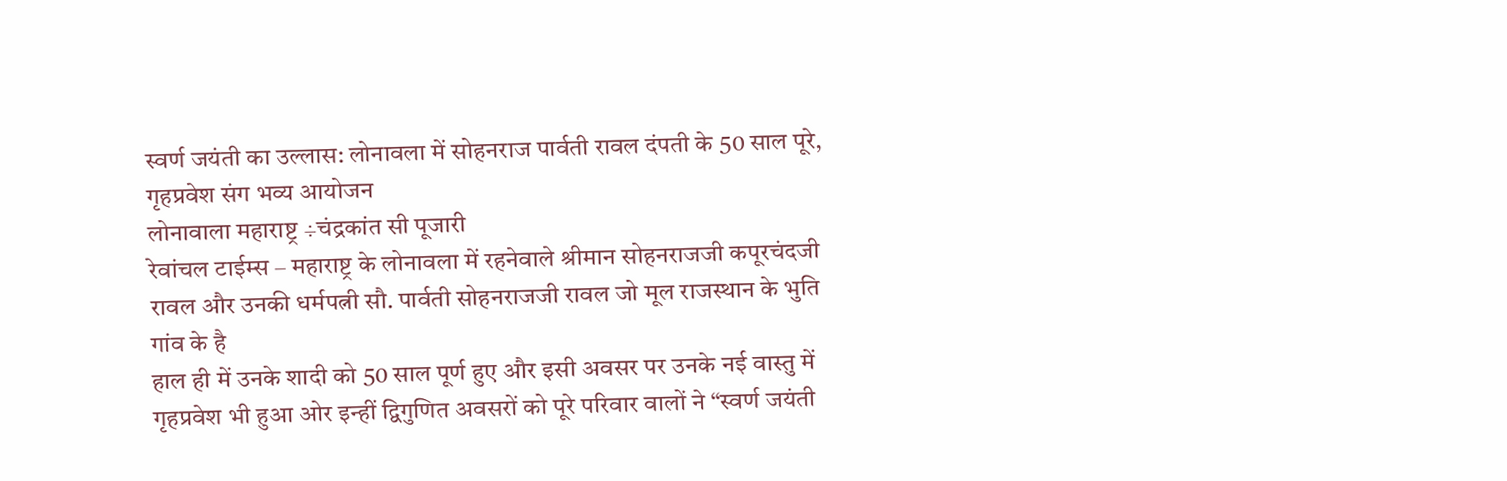स्वर्ण जयंती का उल्लास: लोनावला में सोहनराज पार्वती रावल दंपती के 50 साल पूरे, गृहप्रवेश संग भव्य आयोजन
लोनावाला महाराष्ट्र ÷चंद्रकांत सी पूजारी
रेवांचल टाईम्स – महाराष्ट्र के लोनावला में रहनेवाले श्रीमान सोहनराजजी कपूरचंदजी रावल और उनकी धर्मपत्नी सौ. पार्वती सोहनराजजी रावल जो मूल राजस्थान के भुति गांव के है
हाल ही में उनके शादी को 50 साल पूर्ण हुए और इसी अवसर पर उनके नई वास्तु में गृहप्रवेश भी हुआ ओर इन्हीं द्विगुणित अवसरों को पूरे परिवार वालों ने “स्वर्ण जयंती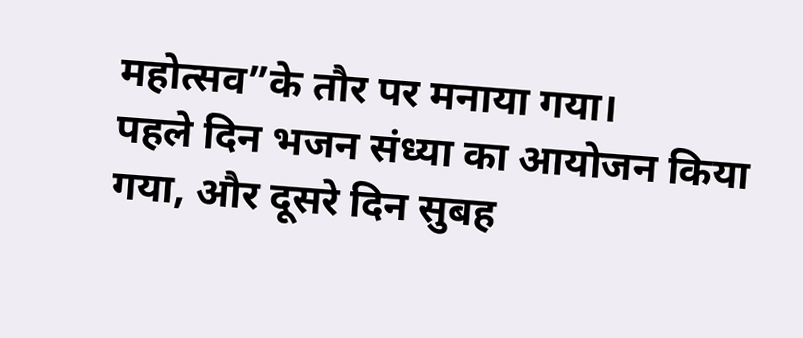महोत्सव”के तौर पर मनाया गया।
पहले दिन भजन संध्या का आयोजन किया गया, और दूसरे दिन सुबह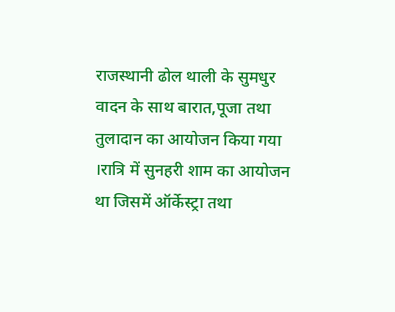राजस्थानी ढोल थाली के सुमधुर वादन के साथ बारात,पूजा तथा तुलादान का आयोजन किया गया ।रात्रि में सुनहरी शाम का आयोजन था जिसमें ऑर्केस्ट्रा तथा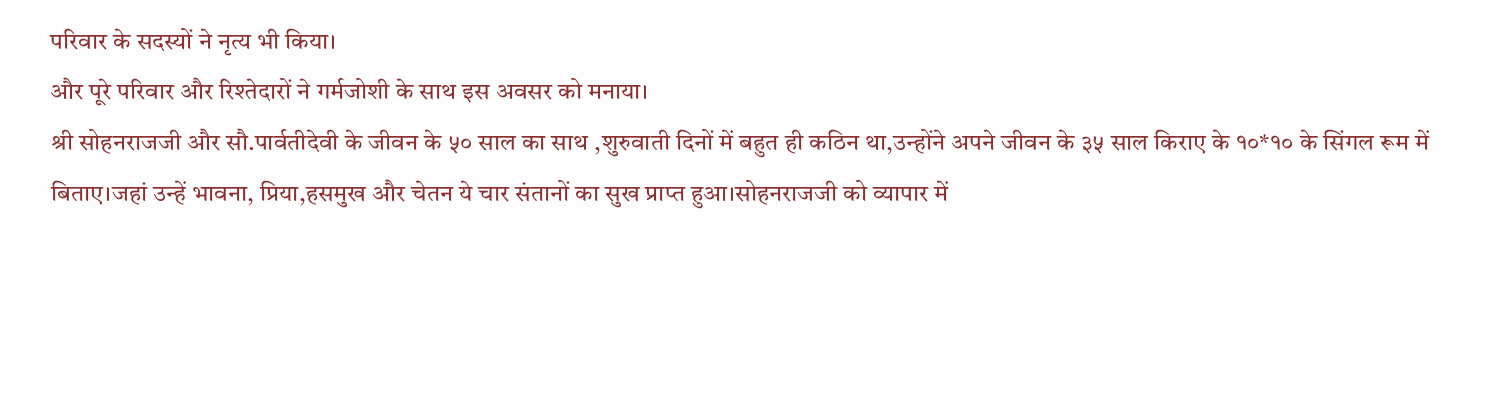परिवार के सदस्यों ने नृत्य भी किया।
और पूरे परिवार और रिश्तेदारों ने गर्मजोशी के साथ इस अवसर को मनाया।
श्री सोहनराजजी और सौ.पार्वतीदेवी के जीवन के ५० साल का साथ ,शुरुवाती दिनों में बहुत ही कठिन था,उन्होंने अपने जीवन के ३५ साल किराए के १०*१० के सिंगल रूम में बिताए।जहां उन्हें भावना, प्रिया,हसमुख और चेतन ये चार संतानों का सुख प्राप्त हुआ।सोहनराजजी को व्यापार में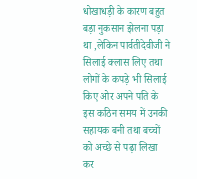धोखाधड़ी के कारण बहुत बड़ा नुकसान झेलना पड़ा था ,लेकिन पार्वतीदेवीजी ने सिलाई क्लास लिए तथा लोगों के कपड़े भी सिलाई किए ओर अपने पति के इस कठिन समय में उनकी सहायक बनी तथा बच्चों को अच्छे से पढ़ा लिखा कर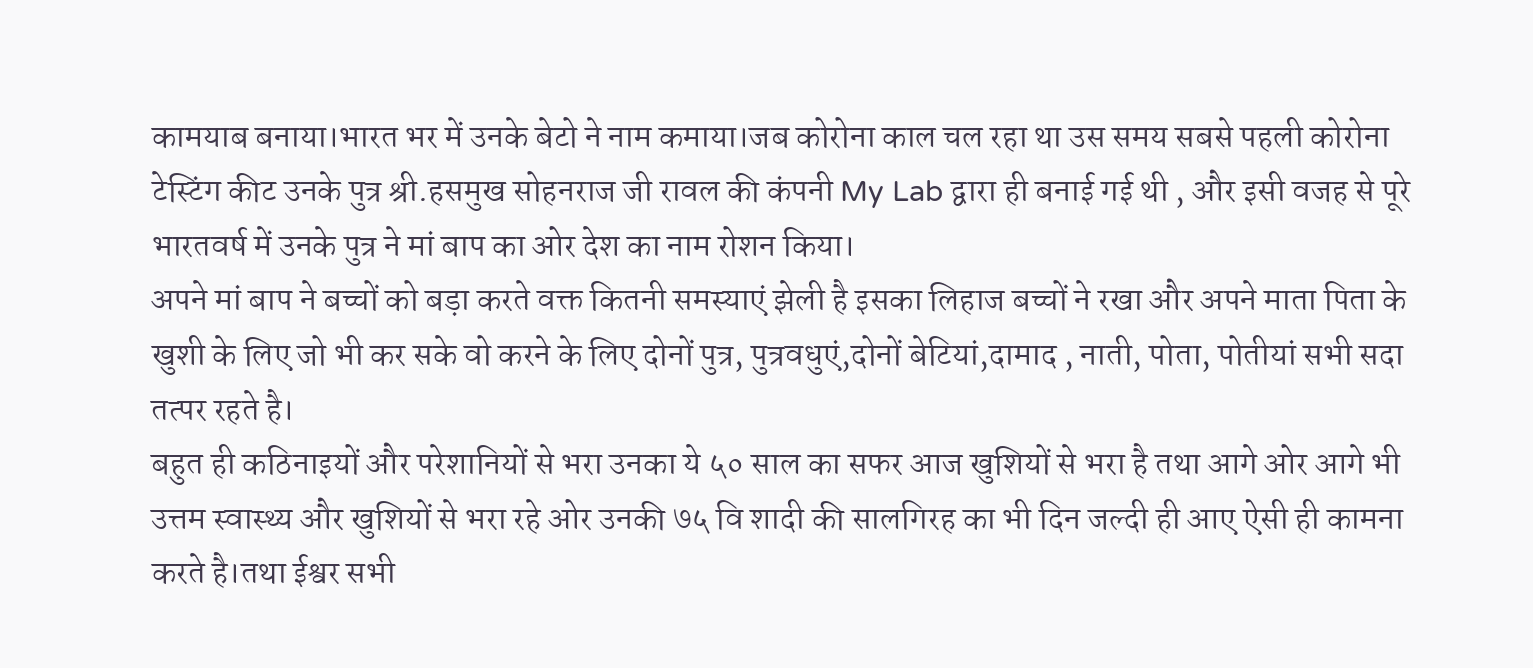कामयाब बनाया।भारत भर में उनके बेटो ने नाम कमाया।जब कोरोना काल चल रहा था उस समय सबसे पहली कोरोना टेस्टिंग कीट उनके पुत्र श्री.हसमुख सोहनराज जी रावल की कंपनी My Lab द्वारा ही बनाई गई थी , और इसी वजह से पूरे भारतवर्ष में उनके पुत्र ने मां बाप का ओर देश का नाम रोशन किया।
अपने मां बाप ने बच्चों को बड़ा करते वक्त कितनी समस्याएं झेली है इसका लिहाज बच्चों ने रखा और अपने माता पिता के खुशी के लिए जो भी कर सके वो करने के लिए दोनों पुत्र, पुत्रवधुएं,दोनों बेटियां,दामाद , नाती, पोता, पोतीयां सभी सदा तत्पर रहते है।
बहुत ही कठिनाइयों और परेशानियों से भरा उनका ये ५० साल का सफर आज खुशियों से भरा है तथा आगे ओर आगे भी उत्तम स्वास्थ्य और खुशियों से भरा रहे ओर उनकी ७५ वि शादी की सालगिरह का भी दिन जल्दी ही आए ऐसी ही कामना करते है।तथा ईश्वर सभी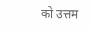को उत्तम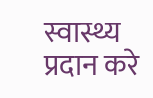स्वास्थ्य प्रदान करे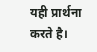यही प्रार्थना करते है।